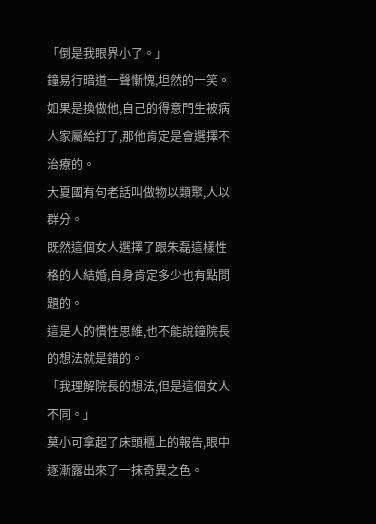「倒是我眼界小了。」
鐘易行暗道一聲慚愧,坦然的一笑。
如果是換做他,自己的得意門生被病人家屬給打了,那他肯定是會選擇不治療的。
大夏國有句老話叫做物以類聚,人以群分。
既然這個女人選擇了跟朱磊這樣性格的人結婚,自身肯定多少也有點問題的。
這是人的慣性思維,也不能說鐘院長的想法就是錯的。
「我理解院長的想法,但是這個女人不同。」
莫小可拿起了床頭櫃上的報告,眼中逐漸露出來了一抹奇異之色。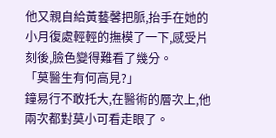他又親自給黃藝馨把脈,抬手在她的小月復處輕輕的撫模了一下,感受片刻後,臉色變得難看了幾分。
「莫醫生有何高見?」
鐘易行不敢托大,在醫術的層次上,他兩次都對莫小可看走眼了。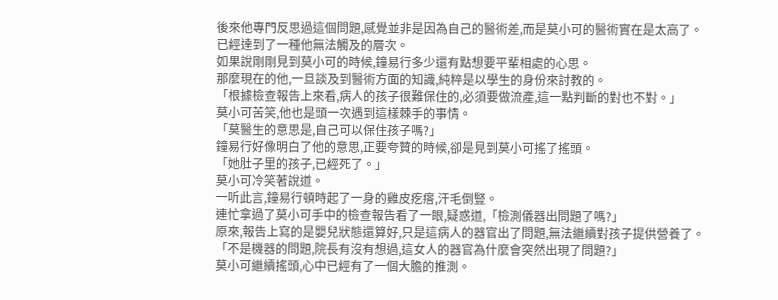後來他專門反思過這個問題,感覺並非是因為自己的醫術差,而是莫小可的醫術實在是太高了。
已經達到了一種他無法觸及的層次。
如果說剛剛見到莫小可的時候,鐘易行多少還有點想要平輩相處的心思。
那麼現在的他,一旦談及到醫術方面的知識,純粹是以學生的身份來討教的。
「根據檢查報告上來看,病人的孩子很難保住的,必須要做流產,這一點判斷的對也不對。」
莫小可苦笑,他也是頭一次遇到這樣棘手的事情。
「莫醫生的意思是,自己可以保住孩子嗎?」
鐘易行好像明白了他的意思,正要夸贊的時候,卻是見到莫小可搖了搖頭。
「她肚子里的孩子,已經死了。」
莫小可冷笑著說道。
一听此言,鐘易行頓時起了一身的雞皮疙瘩,汗毛倒豎。
連忙拿過了莫小可手中的檢查報告看了一眼,疑惑道,「檢測儀器出問題了嗎?」
原來,報告上寫的是嬰兒狀態還算好,只是這病人的器官出了問題,無法繼續對孩子提供營養了。
「不是機器的問題,院長有沒有想過,這女人的器官為什麼會突然出現了問題?」
莫小可繼續搖頭,心中已經有了一個大膽的推測。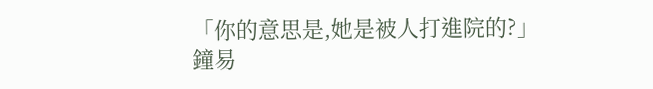「你的意思是,她是被人打進院的?」
鐘易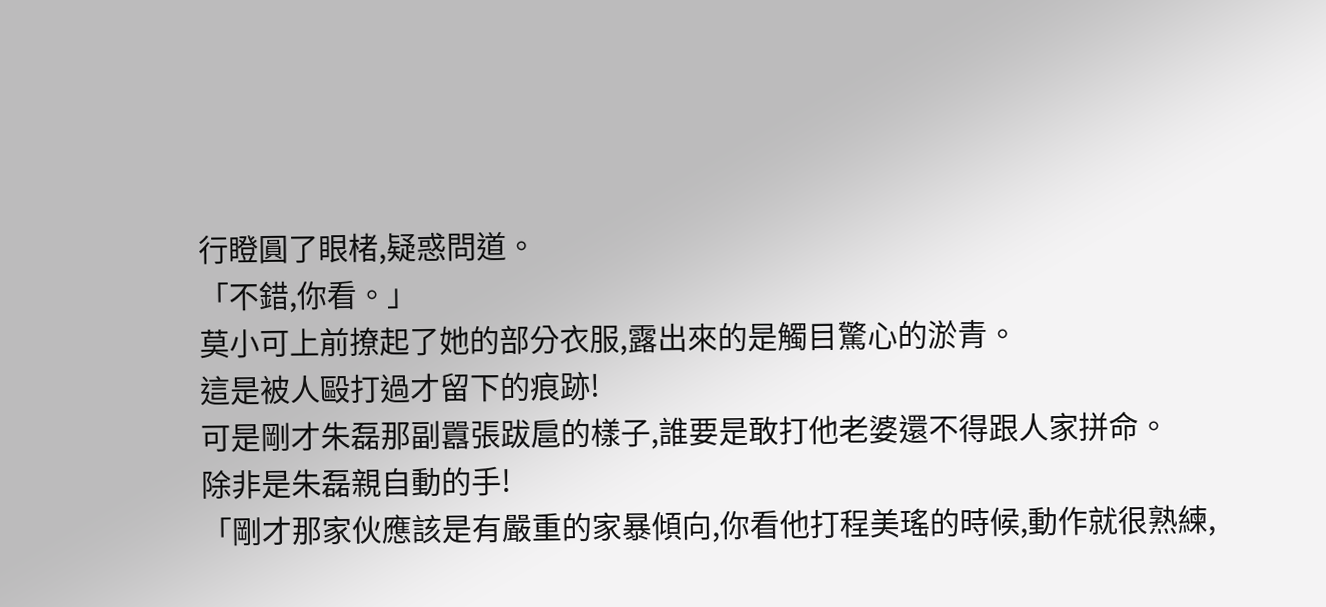行瞪圓了眼楮,疑惑問道。
「不錯,你看。」
莫小可上前撩起了她的部分衣服,露出來的是觸目驚心的淤青。
這是被人毆打過才留下的痕跡!
可是剛才朱磊那副囂張跋扈的樣子,誰要是敢打他老婆還不得跟人家拼命。
除非是朱磊親自動的手!
「剛才那家伙應該是有嚴重的家暴傾向,你看他打程美瑤的時候,動作就很熟練,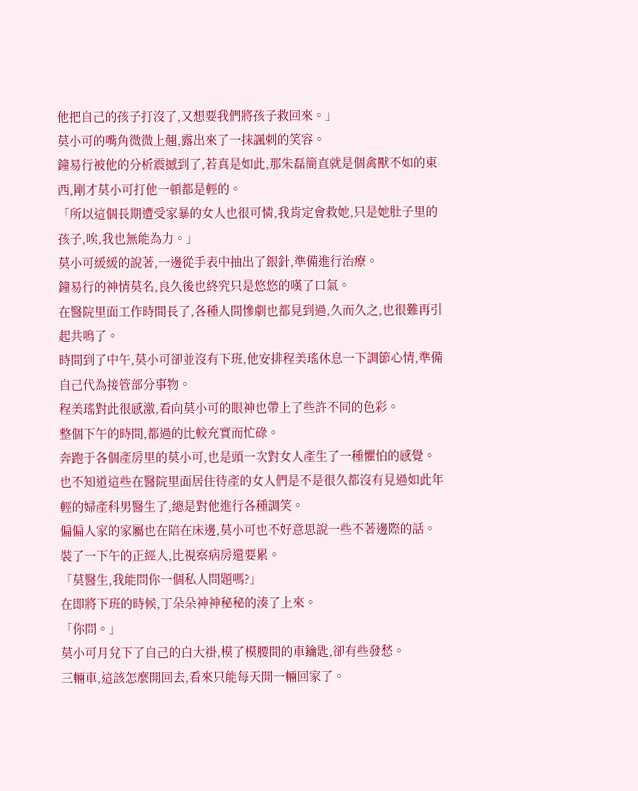他把自己的孩子打沒了,又想要我們將孩子救回來。」
莫小可的嘴角微微上翹,露出來了一抹諷刺的笑容。
鐘易行被他的分析震撼到了,若真是如此,那朱磊簡直就是個禽獸不如的東西,剛才莫小可打他一頓都是輕的。
「所以這個長期遭受家暴的女人也很可憐,我肯定會救她,只是她肚子里的孩子,唉,我也無能為力。」
莫小可緩緩的說著,一邊從手表中抽出了銀針,準備進行治療。
鐘易行的神情莫名,良久後也終究只是悠悠的嘆了口氣。
在醫院里面工作時間長了,各種人間慘劇也都見到過,久而久之,也很難再引起共鳴了。
時間到了中午,莫小可卻並沒有下班,他安排程美瑤休息一下調節心情,準備自己代為接管部分事物。
程美瑤對此很感激,看向莫小可的眼神也帶上了些許不同的色彩。
整個下午的時間,都過的比較充實而忙碌。
奔跑于各個產房里的莫小可,也是頭一次對女人產生了一種懼怕的感覺。
也不知道這些在醫院里面居住待產的女人們是不是很久都沒有見過如此年輕的婦產科男醫生了,總是對他進行各種調笑。
偏偏人家的家屬也在陪在床邊,莫小可也不好意思說一些不著邊際的話。
裝了一下午的正經人,比視察病房還要累。
「莫醫生,我能問你一個私人問題嗎?」
在即將下班的時候,丁朵朵神神秘秘的湊了上來。
「你問。」
莫小可月兌下了自己的白大褂,模了模腰間的車鑰匙,卻有些發愁。
三輛車,這該怎麼開回去,看來只能每天開一輛回家了。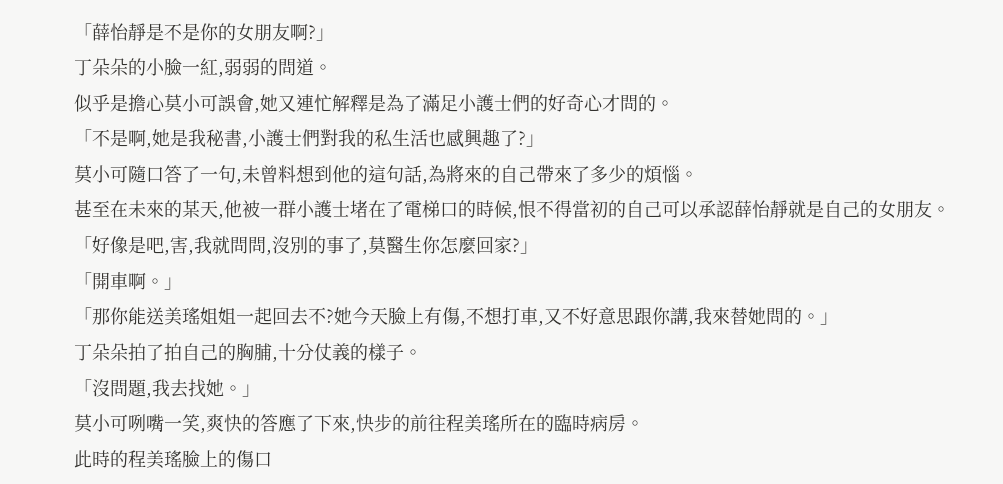「薛怡靜是不是你的女朋友啊?」
丁朵朵的小臉一紅,弱弱的問道。
似乎是擔心莫小可誤會,她又連忙解釋是為了滿足小護士們的好奇心才問的。
「不是啊,她是我秘書,小護士們對我的私生活也感興趣了?」
莫小可隨口答了一句,未曾料想到他的這句話,為將來的自己帶來了多少的煩惱。
甚至在未來的某天,他被一群小護士堵在了電梯口的時候,恨不得當初的自己可以承認薛怡靜就是自己的女朋友。
「好像是吧,害,我就問問,沒別的事了,莫醫生你怎麼回家?」
「開車啊。」
「那你能送美瑤姐姐一起回去不?她今天臉上有傷,不想打車,又不好意思跟你講,我來替她問的。」
丁朵朵拍了拍自己的胸脯,十分仗義的樣子。
「沒問題,我去找她。」
莫小可咧嘴一笑,爽快的答應了下來,快步的前往程美瑤所在的臨時病房。
此時的程美瑤臉上的傷口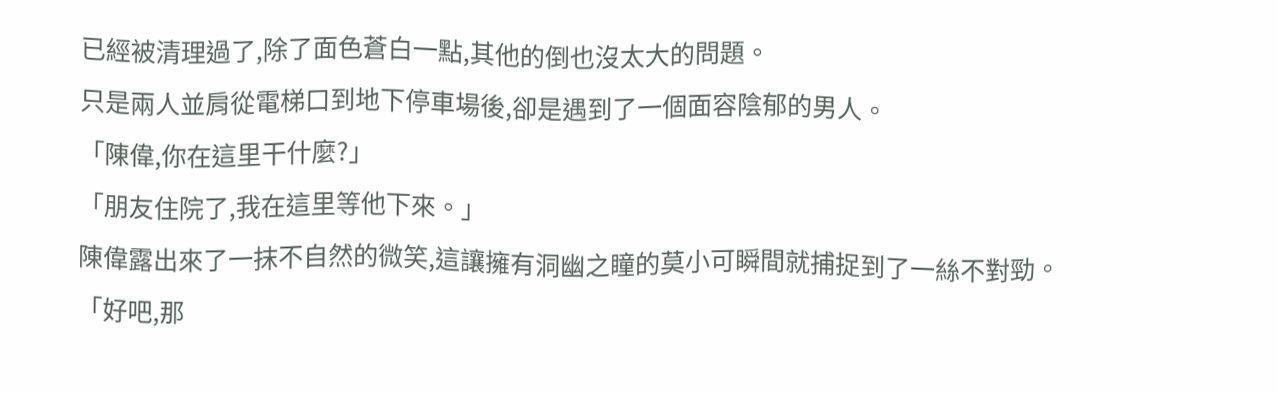已經被清理過了,除了面色蒼白一點,其他的倒也沒太大的問題。
只是兩人並肩從電梯口到地下停車場後,卻是遇到了一個面容陰郁的男人。
「陳偉,你在這里干什麼?」
「朋友住院了,我在這里等他下來。」
陳偉露出來了一抹不自然的微笑,這讓擁有洞幽之瞳的莫小可瞬間就捕捉到了一絲不對勁。
「好吧,那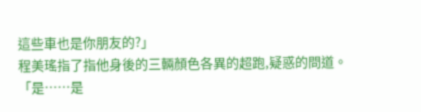這些車也是你朋友的?」
程美瑤指了指他身後的三輛顏色各異的超跑,疑惑的問道。
「是……是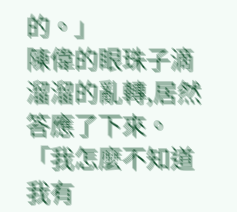的。」
陳偉的眼珠子滴溜溜的亂轉,居然答應了下來。
「我怎麼不知道我有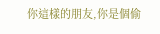你這樣的朋友,你是個偷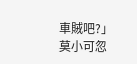車賊吧?」
莫小可忽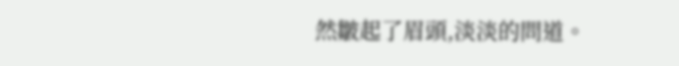然皺起了眉頭,淡淡的問道。